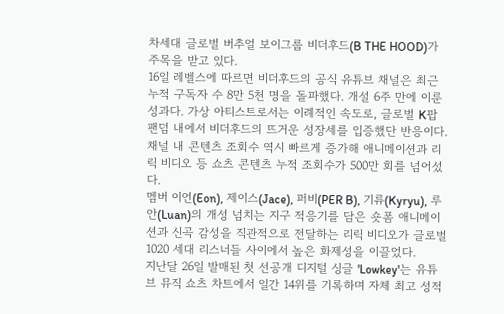차세대 글로벌 버추얼 보이그룹 비더후드(B THE HOOD)가 주목을 받고 있다.
16일 레벨스에 따르면 비더후드의 공식 유튜브 채널은 최근 누적 구독자 수 8만 5천 명을 돌파했다. 개설 6주 만에 이룬 성과다. 가상 아티스트로서는 이례적인 속도로, 글로벌 K팝 팬덤 내에서 비더후드의 뜨거운 성장세를 입증했단 반응이다.
채널 내 콘텐츠 조회수 역시 빠르게 증가해 애니메이션과 리릭 비디오 등 쇼츠 콘텐츠 누적 조회수가 500만 회를 넘어섰다.
멤버 이언(Eon), 제이스(Jace), 퍼비(PER B), 기류(Kyryu), 루안(Luan)의 개성 넘치는 지구 적응기를 담은 숏폼 애니메이션과 신곡 감성을 직관적으로 전달하는 리릭 비디오가 글로벌 1020 세대 리스너들 사이에서 높은 화제성을 이끌었다.
지난달 26일 발매된 첫 선공개 디지털 싱글 'Lowkey'는 유튜브 뮤직 쇼츠 차트에서 일간 14위를 기록하며 자체 최고 성적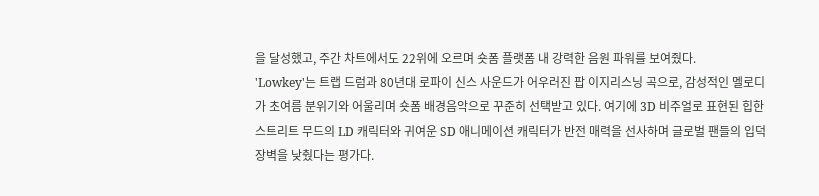을 달성했고, 주간 차트에서도 22위에 오르며 숏폼 플랫폼 내 강력한 음원 파워를 보여줬다.
'Lowkey'는 트랩 드럼과 80년대 로파이 신스 사운드가 어우러진 팝 이지리스닝 곡으로, 감성적인 멜로디가 초여름 분위기와 어울리며 숏폼 배경음악으로 꾸준히 선택받고 있다. 여기에 3D 비주얼로 표현된 힙한 스트리트 무드의 LD 캐릭터와 귀여운 SD 애니메이션 캐릭터가 반전 매력을 선사하며 글로벌 팬들의 입덕 장벽을 낮췄다는 평가다.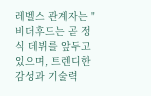레벨스 관계자는 "비더후드는 곧 정식 데뷔를 앞두고 있으며, 트렌디한 감성과 기술력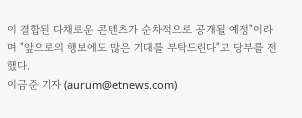이 결합된 다채로운 콘텐츠가 순차적으로 공개될 예정"이라며 "앞으로의 행보에도 많은 기대를 부탁드린다"고 당부를 전했다.
이금준 기자 (aurum@etnews.com)